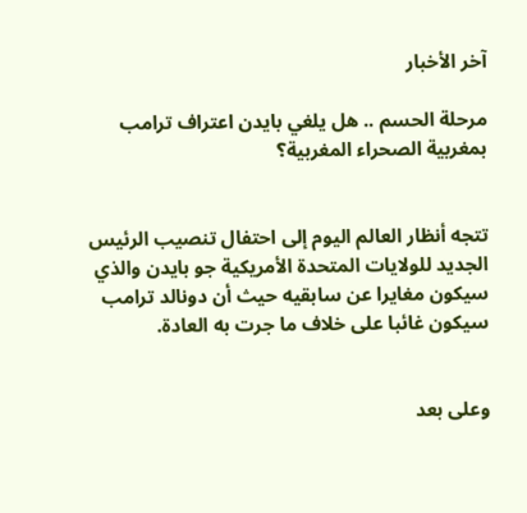آخر الأخبار

مرحلة الحسم .. هل يلغي بايدن اعتراف ترامب بمغربية الصحراء المغربية؟


تتجه أنظار العالم اليوم إلى احتفال تنصيب الرئيس الجديد للولايات المتحدة الأمريكية جو بايدن والذي سيكون مغايرا عن سابقيه حيث أن دونالد ترامب سيكون غائبا على خلاف ما جرت به العادة.


وعلى بعد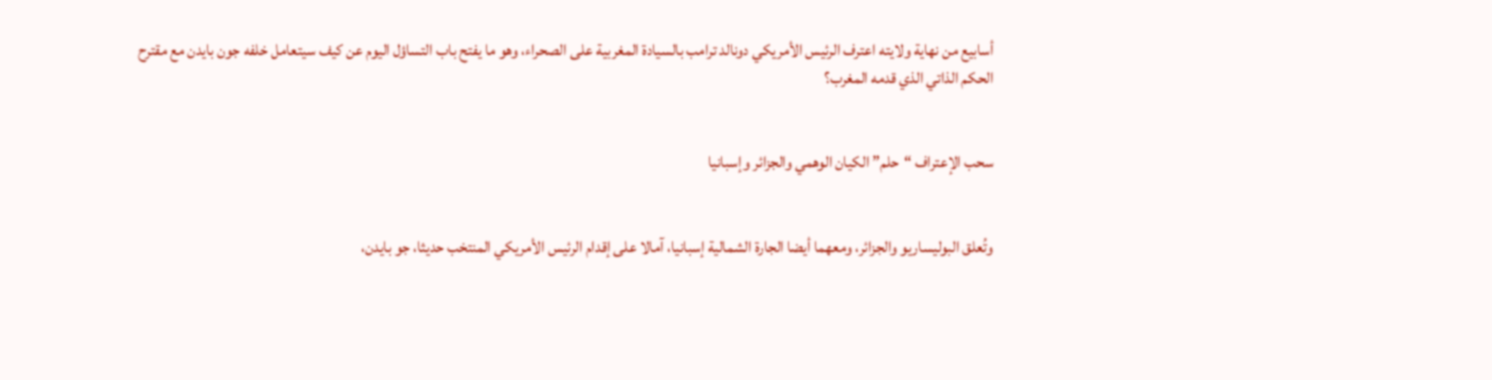أسابيع من نهاية ولايته اعترف الرئيس الأمريكي دونالد ترامب بالسيادة المغربية على الصحراء، وهو ما يفتح باب التساؤل اليوم عن كيف سيتعامل خلفه جون بايدن مع مقترح الحكم الذاتي الذي قدمه المغرب؟


سحب الإعتراف “حلم” الكيان الوهمي والجزائر وإسبانيا


وتُعلق البوليساريو والجزائر، ومعهما أيضا الجارة الشمالية إسبانيا، آمالا على إقدام الرئيس الأمريكي المنتخب حديثا، جو بايدن،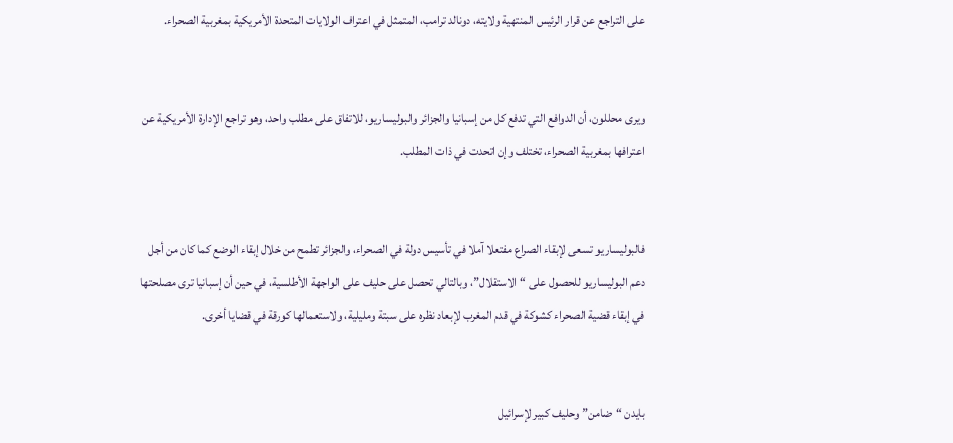على التراجع عن قرار الرئيس المنتهية ولايته، دونالد ترامب، المتمثل في اعتراف الولايات المتحدة الأمريكية بمغربية الصحراء.


ويرى محللون، أن الدوافع التي تدفع كل من إسبانيا والجزائر والبوليساريو، للاتفاق على مطلب واحد، وهو تراجع الإدارة الأمريكية عن اعترافها بمغربية الصحراء، تختلف وإن اتحدت في ذات المطلب.


فالبوليساريو تسعى لإبقاء الصراع مفتعلا آملا في تأسيس دولة في الصحراء، والجزائر تطمح من خلال إبقاء الوضع كما كان من أجل دعم البوليساريو للحصول على “الاستقلال”، وبالتالي تحصل على حليف على الواجهة الأطلسية، في حين أن إسبانيا ترى مصلحتها في إبقاء قضية الصحراء كشوكة في قدم المغرب لإبعاد نظره على سبتة ومليلية، ولاستعمالها كورقة في قضايا أخرى.


بايدن “ضامن” وحليف كبير لإسرائيل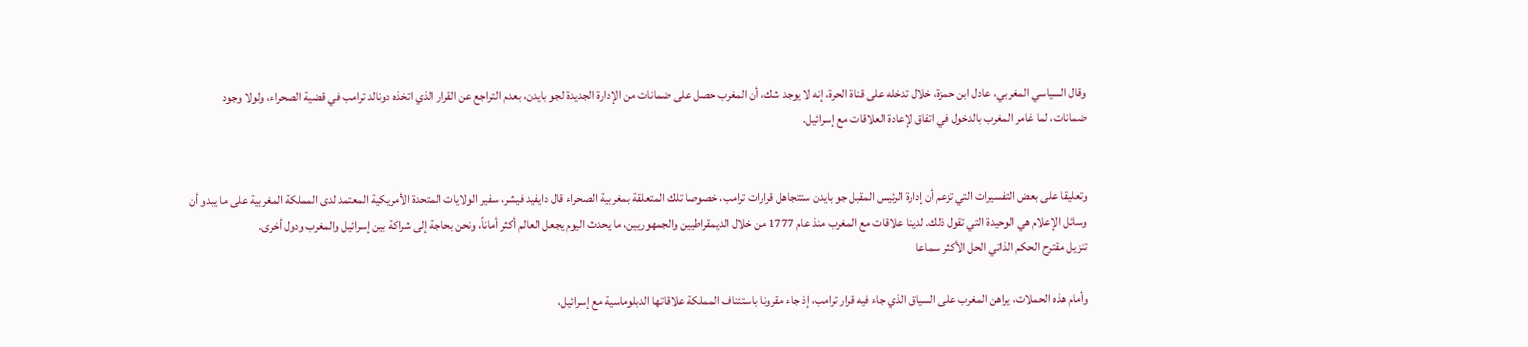وقال السياسي المغربي، عادل ابن حمزة، خلال تدخله على قناة الحرة، إنه لا يوجد شك، أن المغرب حصل على ضمانات من الإدارة الجديدة لجو بايدن، بعدم التراجع عن القرار الذي اتخذه دونالد ترامب في قضية الصحراء، ولولا وجود ضمانات، لما غامر المغرب بالدخول في اتفاق لإعادة العلاقات مع إسرائيل.


وتعليقا على بعض التفسيرات التي تزعم أن إدارة الرئيس المقبل جو بايدن ستتجاهل قرارات ترامب، خصوصا تلك المتعلقة بمغربية الصحراء قال دايفيد فيشر، سفير الولايات المتحدة الأمريكية المعتمد لدى المملكة المغربية على ما يبدو أن وسائل الإعلام هي الوحيدة التي تقول ذلك. لدينا علاقات مع المغرب منذ عام 1777 من خلال الديمقراطيين والجمهوريين، ما يحدث اليوم يجعل العالم أكثر أماناً، ونحن بحاجة إلى شراكة بين إسرائيل والمغرب ودول أخرى.
تنزيل مقترح الحكم الذاتي الحل الأكثر سماعا

وأمام هذه الحملات، يراهن المغرب على السياق الذي جاء فيه قرار ترامب، إذ جاء مقرونا باستئناف المملكة علاقاتها الدبلوماسية مع إسرائيل،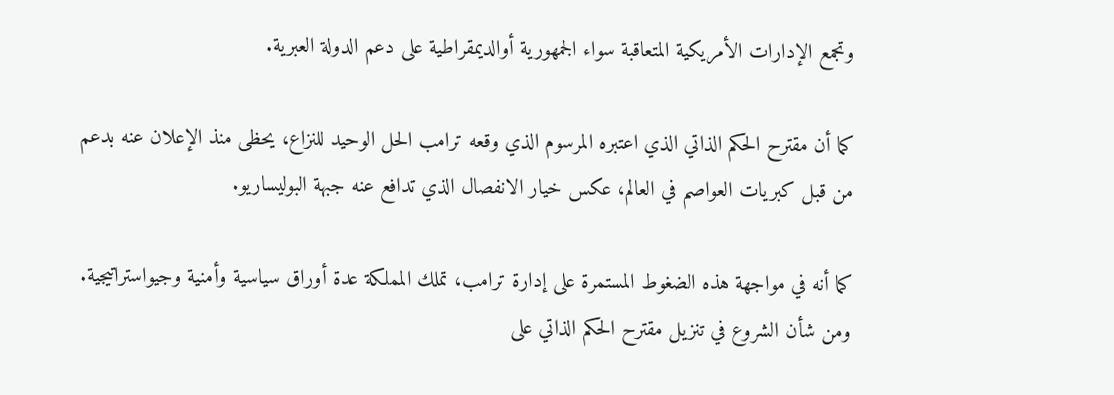وتجمع الإدارات الأمريكية المتعاقبة سواء الجمهورية أوالديمقراطية على دعم الدولة العبرية.

كما أن مقترح الحكم الذاتي الذي اعتبره المرسوم الذي وقعه ترامب الحل الوحيد للنزاع، يحظى منذ الإعلان عنه بدعم من قبل كبريات العواصم في العالم، عكس خيار الانفصال الذي تدافع عنه جبهة البوليساريو.

كما أنه في مواجهة هذه الضغوط المستمرة على إدارة ترامب، تملك المملكة عدة أوراق سياسية وأمنية وجيواستراتيجية. ومن شأن الشروع في تنزيل مقترح الحكم الذاتي على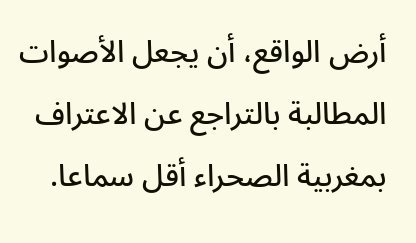أرض الواقع، أن يجعل الأصوات المطالبة بالتراجع عن الاعتراف بمغربية الصحراء أقل سماعا.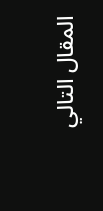المقال التالي